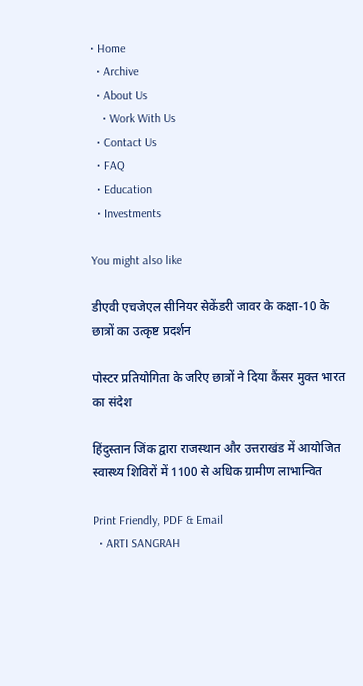• Home
  • Archive
  • About Us
    • Work With Us
  • Contact Us
  • FAQ
  • Education
  • Investments

You might also like

डीएवी एचजेएल सीनियर सेकेंडरी जावर के कक्षा-10 के छात्रों का उत्कृष्ट प्रदर्शन

पोस्टर प्रतियोगिता के जरिए छात्रों ने दिया कैंसर मुक्त भारत का संदेश

हिंदुस्तान जिंक द्वारा राजस्थान और उत्तराखंड में आयोजित स्वास्थ्य शिविरों में 1100 से अधिक ग्रामीण लाभान्वित

Print Friendly, PDF & Email
  • ARTI SANGRAH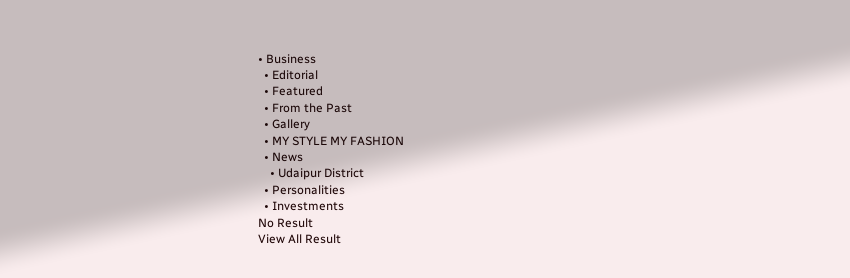• Business
  • Editorial
  • Featured
  • From the Past
  • Gallery
  • MY STYLE MY FASHION
  • News
    • Udaipur District
  • Personalities
  • Investments
No Result
View All Result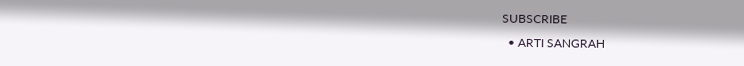SUBSCRIBE
  • ARTI SANGRAH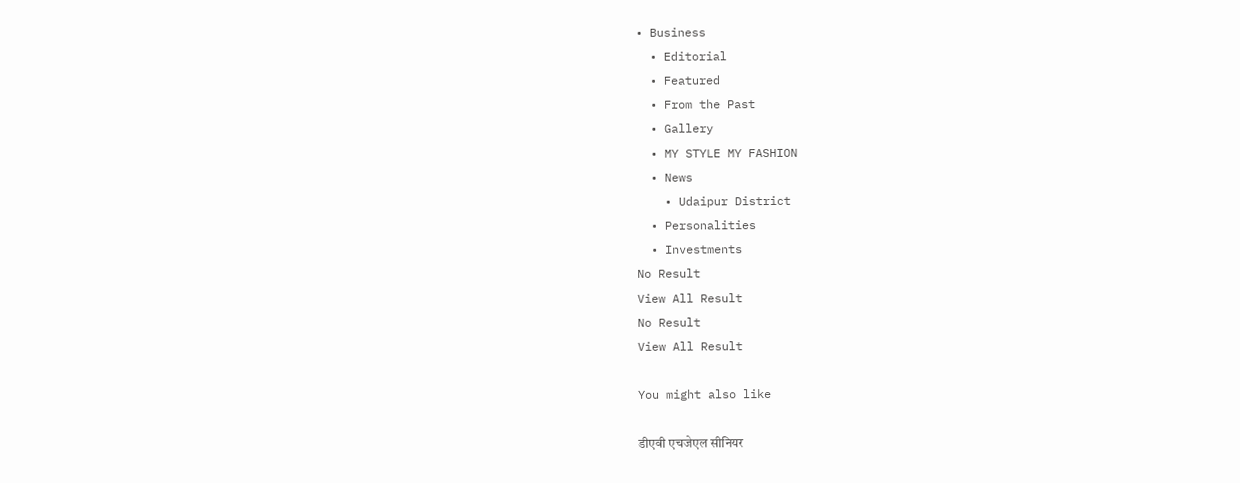• Business
  • Editorial
  • Featured
  • From the Past
  • Gallery
  • MY STYLE MY FASHION
  • News
    • Udaipur District
  • Personalities
  • Investments
No Result
View All Result
No Result
View All Result

You might also like

डीएवी एचजेएल सीनियर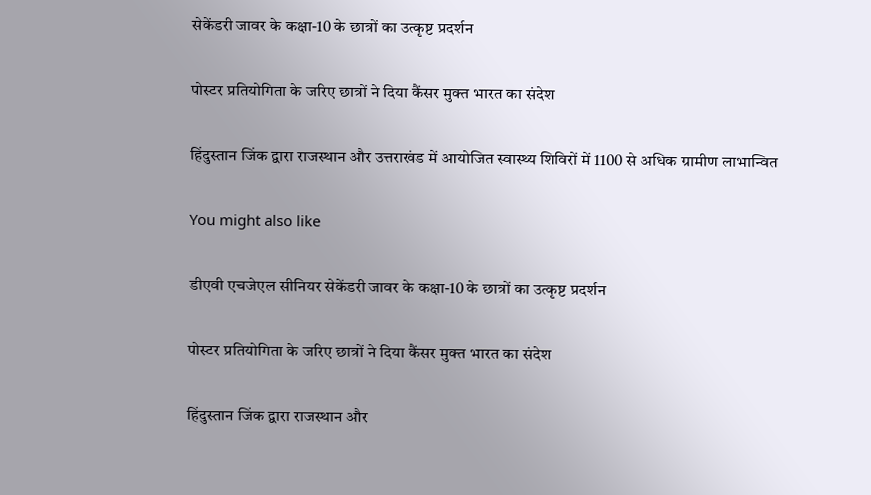सेकेंडरी जावर के कक्षा-10 के छात्रों का उत्कृष्ट प्रदर्शन

पोस्टर प्रतियोगिता के जरिए छात्रों ने दिया कैंसर मुक्त भारत का संदेश

हिंदुस्तान जिंक द्वारा राजस्थान और उत्तराखंड में आयोजित स्वास्थ्य शिविरों में 1100 से अधिक ग्रामीण लाभान्वित

You might also like

डीएवी एचजेएल सीनियर सेकेंडरी जावर के कक्षा-10 के छात्रों का उत्कृष्ट प्रदर्शन

पोस्टर प्रतियोगिता के जरिए छात्रों ने दिया कैंसर मुक्त भारत का संदेश

हिंदुस्तान जिंक द्वारा राजस्थान और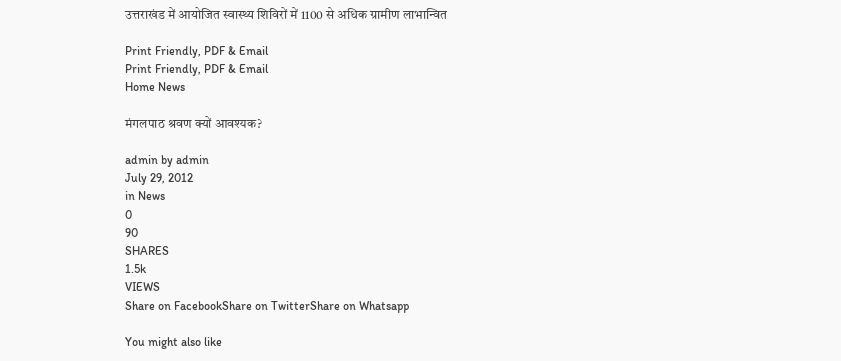उत्तराखंड में आयोजित स्वास्थ्य शिविरों में 1100 से अधिक ग्रामीण लाभान्वित

Print Friendly, PDF & Email
Print Friendly, PDF & Email
Home News

मंगलपाठ श्रवण क्यों आवश्यक?

admin by admin
July 29, 2012
in News
0
90
SHARES
1.5k
VIEWS
Share on FacebookShare on TwitterShare on Whatsapp

You might also like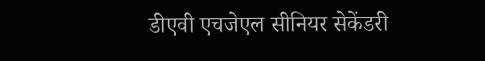डीएवी एचजेएल सीनियर सेकेंडरी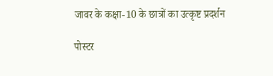जावर के कक्षा-10 के छात्रों का उत्कृष्ट प्रदर्शन

पोस्टर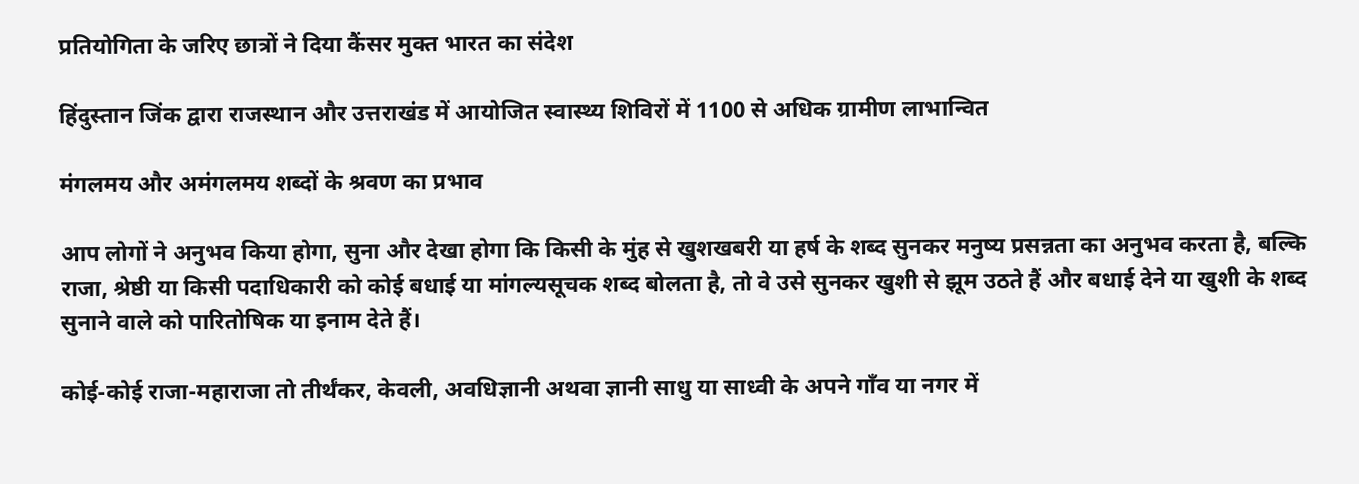प्रतियोगिता के जरिए छात्रों ने दिया कैंसर मुक्त भारत का संदेश

हिंदुस्तान जिंक द्वारा राजस्थान और उत्तराखंड में आयोजित स्वास्थ्य शिविरों में 1100 से अधिक ग्रामीण लाभान्वित

मंगलमय और अमंगलमय शब्दों के श्रवण का प्रभाव

आप लोगों ने अनुभव किया होगा, सुना और देखा होगा कि किसी के मुंह से खुशखबरी या हर्ष के शब्द सुनकर मनुष्य प्रसन्नता का अनुभव करता है, बल्कि राजा, श्रेष्ठी या किसी पदाधिकारी को कोई बधाई या मांगल्यसूचक शब्द बोलता है, तो वे उसे सुनकर खुशी से झूम उठते हैं और बधाई देने या खुशी के शब्द सुनाने वाले को पारितोषिक या इनाम देते हैं।

कोई-कोई राजा-महाराजा तो तीर्थंकर, केवली, अवधिज्ञानी अथवा ज्ञानी साधु या साध्वी के अपने गाँव या नगर में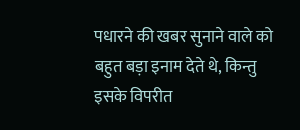पधारने की खबर सुनाने वाले को बहुत बड़ा इनाम देते थे, किन्तु इसके विपरीत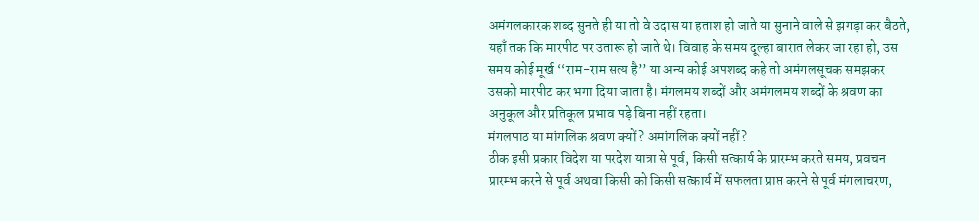अमंगलकारक शब्द सुनते ही या तो वे उदास या हताश हो जाते या सुनाने वाले से झगड़ा कर बैठते, यहाँ तक कि मारपीट पर उतारू हो जाते थे। विवाह के समय दूल्हा बारात लेकर जा रहा हो, उस समय कोई मूर्ख ‘‘राम-राम सत्य है’’ या अन्य कोई अपशब्द कहे तो अमंगलसूचक समझकर उसको मारपीट कर भगा दिया जाता है। मंगलमय शब्दों और अमंगलमय शब्दों के श्रवण का अनुकूल और प्रतिकूल प्रभाव पड़े बिना नहीं रहता।
मंगलपाठ या मांगलिक श्रवण क्यों? अमांगलिक क्यों नहीं?
ठीक इसी प्रकार विदेश या परदेश यात्रा से पूर्व, किसी सत्कार्य के प्रारम्भ करते समय, प्रवचन प्रारम्भ करने से पूर्व अथवा किसी को किसी सत्कार्य में सफलता प्राप्त करने से पूर्व मंगलाचरण,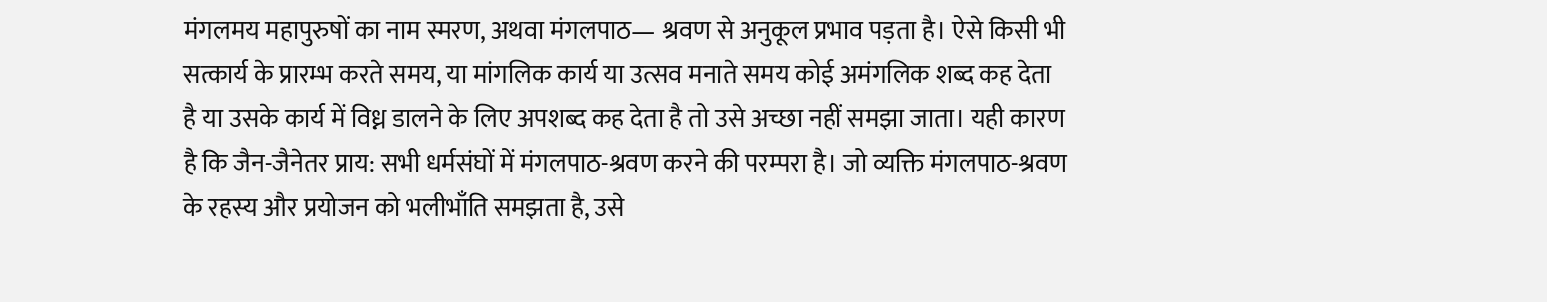मंगलमय महापुरुषों का नाम स्मरण, अथवा मंगलपाठ— श्रवण से अनुकूल प्रभाव पड़ता है। ऐसे किसी भी सत्कार्य के प्रारम्भ करते समय, या मांगलिक कार्य या उत्सव मनाते समय कोई अमंगलिक शब्द कह देता है या उसके कार्य में विध्न डालने के लिए अपशब्द कह देता है तो उसे अच्छा नहीं समझा जाता। यही कारण है कि जैन-जैनेतर प्राय: सभी धर्मसंघों में मंगलपाठ-श्रवण करने की परम्परा है। जो व्यक्ति मंगलपाठ-श्रवण के रहस्य और प्रयोजन को भलीभाँति समझता है, उसे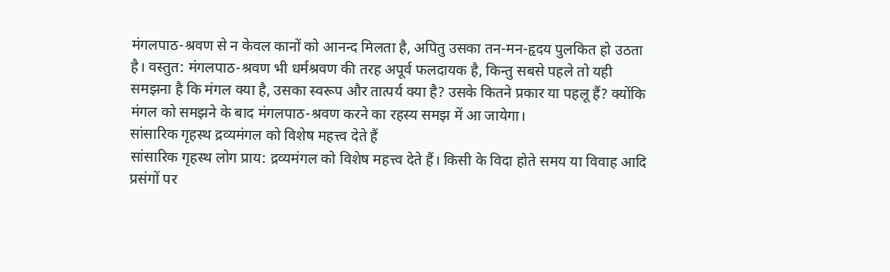मंगलपाठ-श्रवण से न केवल कानों को आनन्द मिलता है, अपितु उसका तन-मन-हृदय पुलकित हो उठता है। वस्तुत: मंगलपाठ-श्रवण भी धर्मश्रवण की तरह अपूर्व फलदायक है, किन्तु सबसे पहले तो यही समझना है कि मंगल क्या है, उसका स्वरूप और तात्पर्य क्या है? उसके कितने प्रकार या पहलू हैं? क्योंकि मंगल को समझने के बाद मंगलपाठ-श्रवण करने का रहस्य समझ में आ जायेगा।
सांसारिक गृहस्थ द्रव्यमंगल को विशेष महत्त्व देते हैं
सांसारिक गृहस्थ लोग प्राय: द्रव्यमंगल को विशेष महत्त्व देते हैं। किसी के विदा होते समय या विवाह आदि प्रसंगों पर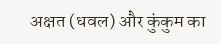अक्षत (धवल) और कुंकुम का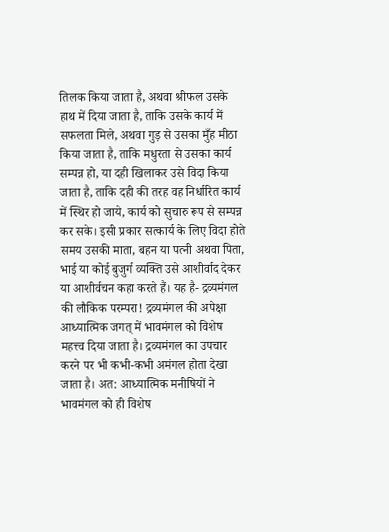तिलक किया जाता है, अथवा श्रीफल उसके हाथ में दिया जाता है, ताकि उसके कार्य में सफलता मिले, अथवा गुड़ से उसका मुँह मीठा किया जाता है, ताकि मधुरता से उसका कार्य सम्पन्न हो, या दही खिलाकर उसे विदा किया जाता है, ताकि दही की तरह वह निर्धारित कार्य में स्थिर हो जाये, कार्य को सुचारु रूप से सम्पन्न कर सके। इसी प्रकार सत्कार्य के लिए विदा होते समय उसकी माता, बहन या पत्नी अथवा पिता, भाई या कोई बुजुर्ग व्यक्ति उसे आशीर्वाद देकर या आशीर्वचन कहा करते हैं। यह है- द्रव्यमंगल की लौकिक परम्परा! द्रव्यमंगल की अपेक्षा आध्यात्मिक जगत् में भावमंगल को विशेष महत्त्व दिया जाता है। द्रव्यमंगल का उपचार करने पर भी कभी-कभी अमंगल होता देखा जाता है। अत: आध्यात्मिक मनीषियों ने भावमंगल को ही विशेष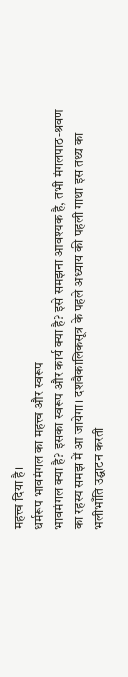महत्त्व दिया है।
धर्मरूप भावमंगल का महत्त्व और स्वरूप
भावमंगल क्या है? इसका स्वरूप और कार्य क्या है? इसे समझना आवश्यक है, तभी मंगलपाठ-श्रवण का रहस्य समझ में आ जायेगा। दशवैकालिकसूत्र के पहले अध्याय की पहली गाथा इस तथ्य का भलीभाँति उद्घाटन करती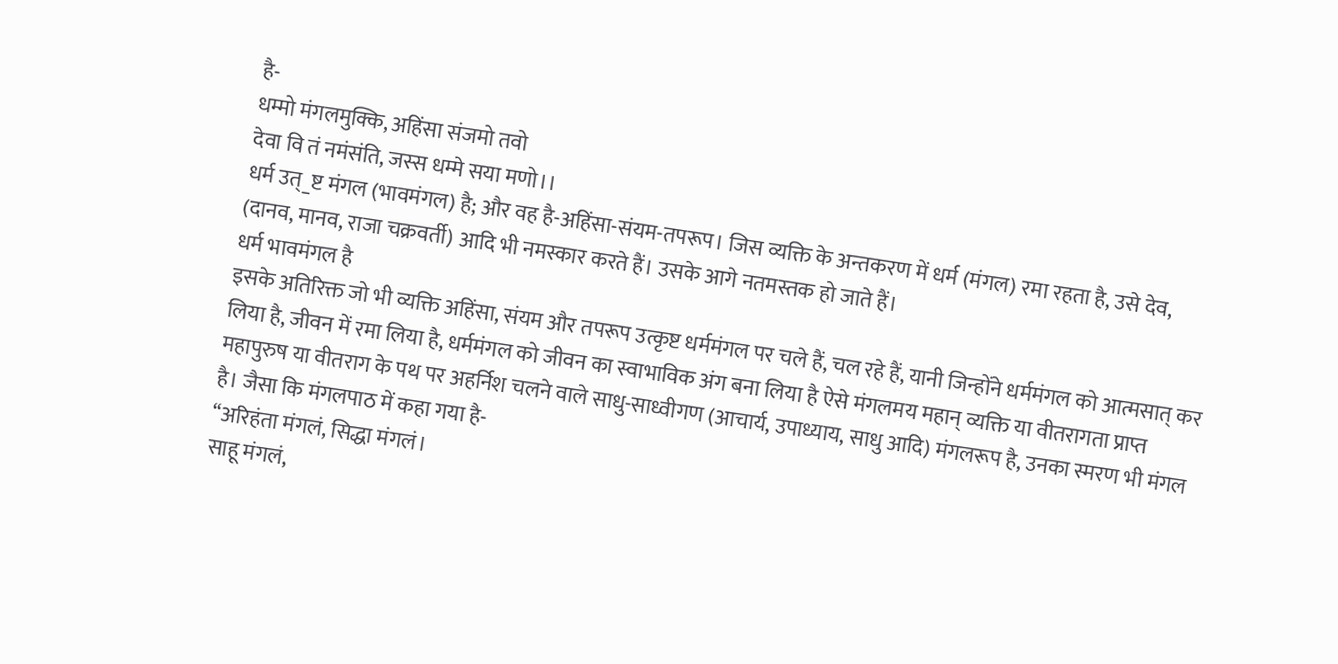है-
धम्मो मंगलमुक्कि, अहिंसा संजमो तवो
देवा वि तं नमंसंति, जस्स धम्मे सया मणो।।
धर्म उत्_ष्ट मंगल (भावमंगल) है; और वह है-अहिंसा-संयम-तपरूप। जिस व्यक्ति के अन्तकरण में धर्म (मंगल) रमा रहता है, उसे देव, (दानव, मानव, राजा चक्रवर्ती) आदि भी नमस्कार करते हैं। उसके आगे नतमस्तक हो जाते हैं।
धर्म भावमंगल है
इसके अतिरिक्त जो भी व्यक्ति अहिंसा, संयम और तपरूप उत्कृष्ट धर्ममंगल पर चले हैं, चल रहे हैं, यानी जिन्होंने धर्ममंगल को आत्मसात् कर लिया है, जीवन में रमा लिया है, धर्ममंगल को जीवन का स्वाभाविक अंग बना लिया है ऐसे मंगलमय महान् व्यक्ति या वीतरागता प्राप्त महापुरुष या वीतराग के पथ पर अहर्निश चलने वाले साधु-साध्वीगण (आचार्य, उपाध्याय, साधु आदि) मंगलरूप है, उनका स्मरण भी मंगल है। जैसा कि मंगलपाठ में कहा गया है-
‘‘अरिहंता मंगलं, सिद्धा मंगलं।
साहू मंगलं,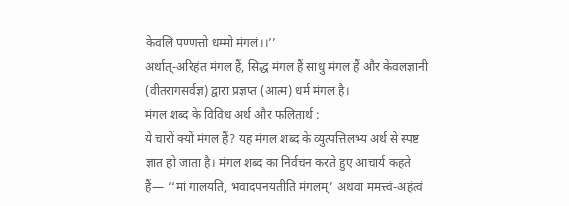केवलि पण्णत्तो धम्मो मंगलं।।’’
अर्थात्-अरिहंत मंगल हैं, सिद्ध मंगल हैं साधु मंगल हैं और केवलज्ञानी (वीतरागसर्वज्ञ) द्वारा प्रज्ञप्त (आत्म) धर्म मंगल है।
मंगल शब्द के विविध अर्थ और फलितार्थ :
ये चारों क्यों मंगल हैं? यह मंगल शब्द के व्युत्पत्तिलभ्य अर्थ से स्पष्ट ज्ञात हो जाता है। मंगल शब्द का निर्वचन करते हुए आचार्य कहते हैं— ‘‘मां गालयति, भवादपनयतीति मंगलम्’ अथवा ममत्त्वं-अहंत्वं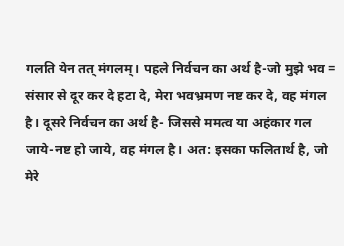गलति येन तत् मंगलम्। पहले निर्वचन का अर्थ है-जो मुझे भव = संसार से दूर कर दे हटा दे, मेरा भवभ्रमण नष्ट कर दे, वह मंगल है। दूसरे निर्वचन का अर्थ है- जिससे ममत्व या अहंकार गल जाये-नष्ट हो जाये, वह मंगल है। अत: इसका फलितार्थ है, जो मेरे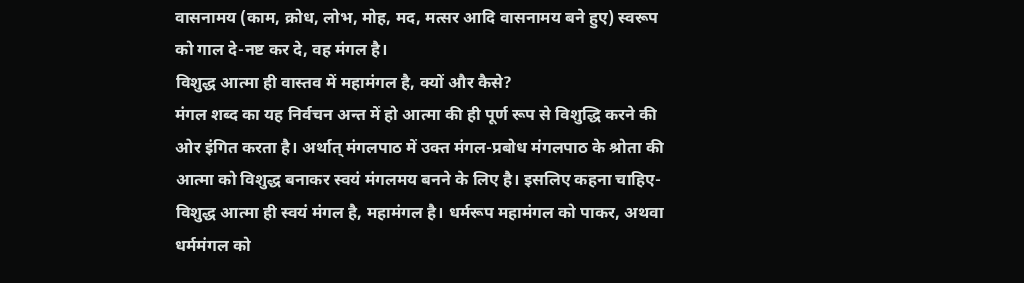वासनामय (काम, क्रोध, लोभ, मोह, मद, मत्सर आदि वासनामय बने हुए) स्वरूप को गाल दे-नष्ट कर दे, वह मंगल है।
विशुद्ध आत्मा ही वास्तव में महामंगल है, क्यों और कैसे?
मंगल शब्द का यह निर्वचन अन्त में हो आत्मा की ही पूर्ण रूप से विशुद्धि करने की ओर इंगित करता है। अर्थात् मंगलपाठ में उक्त मंगल-प्रबोध मंगलपाठ के श्रोता की आत्मा को विशुद्ध बनाकर स्वयं मंगलमय बनने के लिए है। इसलिए कहना चाहिए-विशुद्ध आत्मा ही स्वयं मंगल है, महामंगल है। धर्मरूप महामंगल को पाकर, अथवा धर्ममंगल को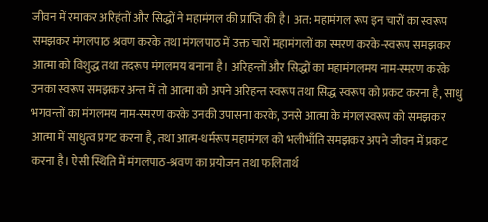जीवन में रमाकर अरिहंतों और सिद्धों ने महामंगल की प्राप्ति की है। अत: महामंगल रूप इन चारों का स्वरूप समझकर मंगलपाठ श्रवण करके तथा मंगलपाठ में उक्त चारों महामंगलों का स्मरण करके-स्वरूप समझकर आत्मा को विशुद्ध तथा तदरूप मंगलमय बनाना है। अरिहन्तों और सिद्धों का महामंगलमय नाम-स्मरण करके उनका स्वरूप समझकर अन्त में तो आत्मा को अपने अरिहन्त स्वरूप तथा सिद्ध स्वरूप को प्रकट करना है, साधु भगवन्तों का मंगलमय नाम-स्मरण करके उनकी उपासना करके, उनसे आत्मा के मंगलस्वरूप को समझकर आत्मा में साधुत्व प्रगट करना है, तथा आत्म-धर्मरूप महामंगल को भलीभाँति समझकर अपने जीवन में प्रकट करना है। ऐसी स्थिति में मंगलपाठ-श्रवण का प्रयोजन तथा फलितार्थ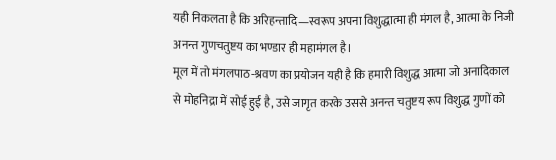यही निकलता है कि अरिहन्तादि—स्वरूप अपना विशुद्धात्मा ही मंगल है, आत्मा के निजी अनन्त गुणचतुष्टय का भण्डार ही महामंगल है।
मूल में तो मंगलपाठ-श्रवण का प्रयोजन यही है कि हमारी विशुद्ध आत्मा जो अनादिकाल से मोहनिद्रा में सोई हुई है, उसे जागृत करके उससे अनन्त चतुष्टय रूप विशुद्ध गुणों को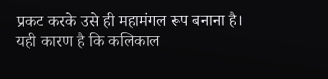प्रकट करके उसे ही महामंगल रूप बनाना है। यही कारण है कि कलिकाल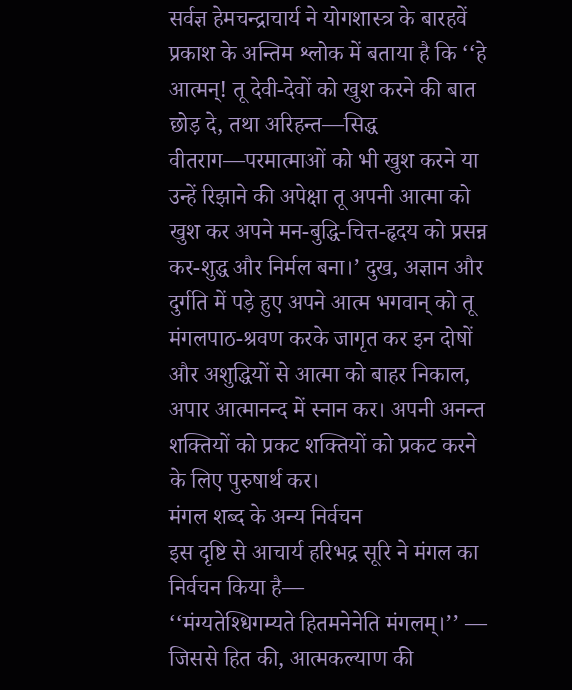सर्वज्ञ हेमचन्द्राचार्य ने योगशास्त्र के बारहवें प्रकाश के अन्तिम श्लोक में बताया है कि ‘‘हे आत्मन्! तू देवी-देवों को खुश करने की बात छोड़ दे, तथा अरिहन्त—सिद्ध वीतराग—परमात्माओं को भी खुश करने या उन्हें रिझाने की अपेक्षा तू अपनी आत्मा को खुश कर अपने मन-बुद्धि-चित्त-हृदय को प्रसन्न कर-शुद्ध और निर्मल बना।’ दुख, अज्ञान और दुर्गति में पड़े हुए अपने आत्म भगवान् को तू मंगलपाठ-श्रवण करके जागृत कर इन दोषों और अशुद्धियों से आत्मा को बाहर निकाल, अपार आत्मानन्द में स्नान कर। अपनी अनन्त शक्तियों को प्रकट शक्तियों को प्रकट करने के लिए पुरुषार्थ कर।
मंगल शब्द के अन्य निर्वचन
इस दृष्टि से आचार्य हरिभद्र सूरि ने मंगल का निर्वचन किया है—
‘‘मंग्यतेश्‍धिगम्यते हितमनेनेति मंगलम्।’’ — जिससे हित की, आत्मकल्याण की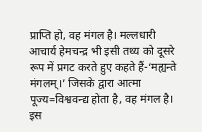प्राप्ति हो, वह मंगल है। मल्लधारी आचार्य हेमचन्द्र भी इसी तथ्य को दूसरे रूप में प्रगट करते हुए कहते हैं-‘मह्यन्ते मंगलम्।’ जिसके द्वारा आत्मा पूज्य=विश्ववन्द्य होता है, वह मंगल है।
इस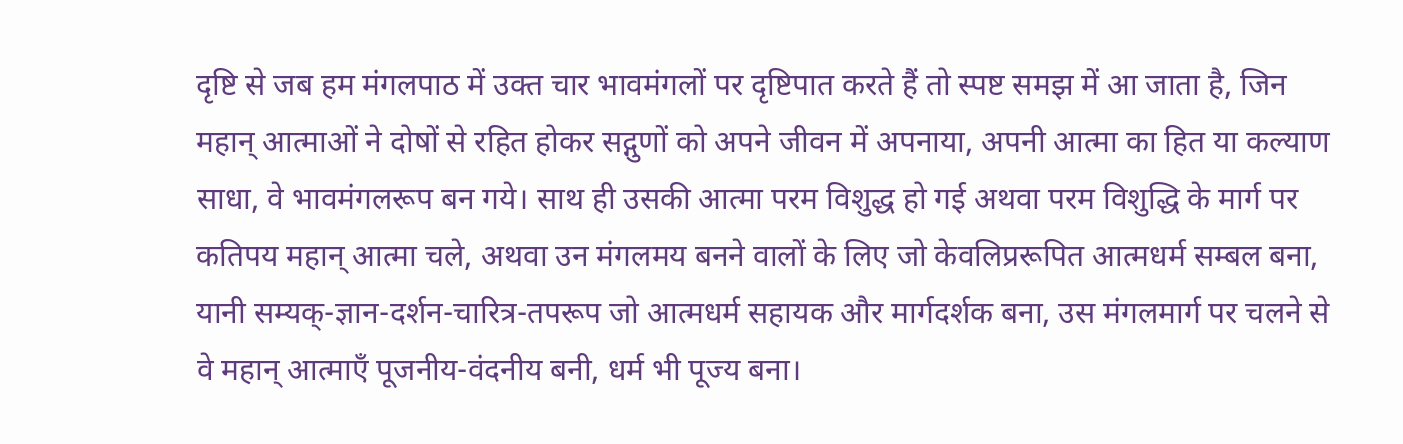दृष्टि से जब हम मंगलपाठ में उक्त चार भावमंगलों पर दृष्टिपात करते हैं तो स्पष्ट समझ में आ जाता है, जिन महान् आत्माओं ने दोषों से रहित होकर सद्गुणों को अपने जीवन में अपनाया, अपनी आत्मा का हित या कल्याण साधा, वे भावमंगलरूप बन गये। साथ ही उसकी आत्मा परम विशुद्ध हो गई अथवा परम विशुद्धि के मार्ग पर कतिपय महान् आत्मा चले, अथवा उन मंगलमय बनने वालों के लिए जो केवलिप्ररूपित आत्मधर्म सम्बल बना, यानी सम्यक्-ज्ञान-दर्शन-चारित्र-तपरूप जो आत्मधर्म सहायक और मार्गदर्शक बना, उस मंगलमार्ग पर चलने से वे महान् आत्माएँ पूजनीय-वंदनीय बनी, धर्म भी पूज्य बना।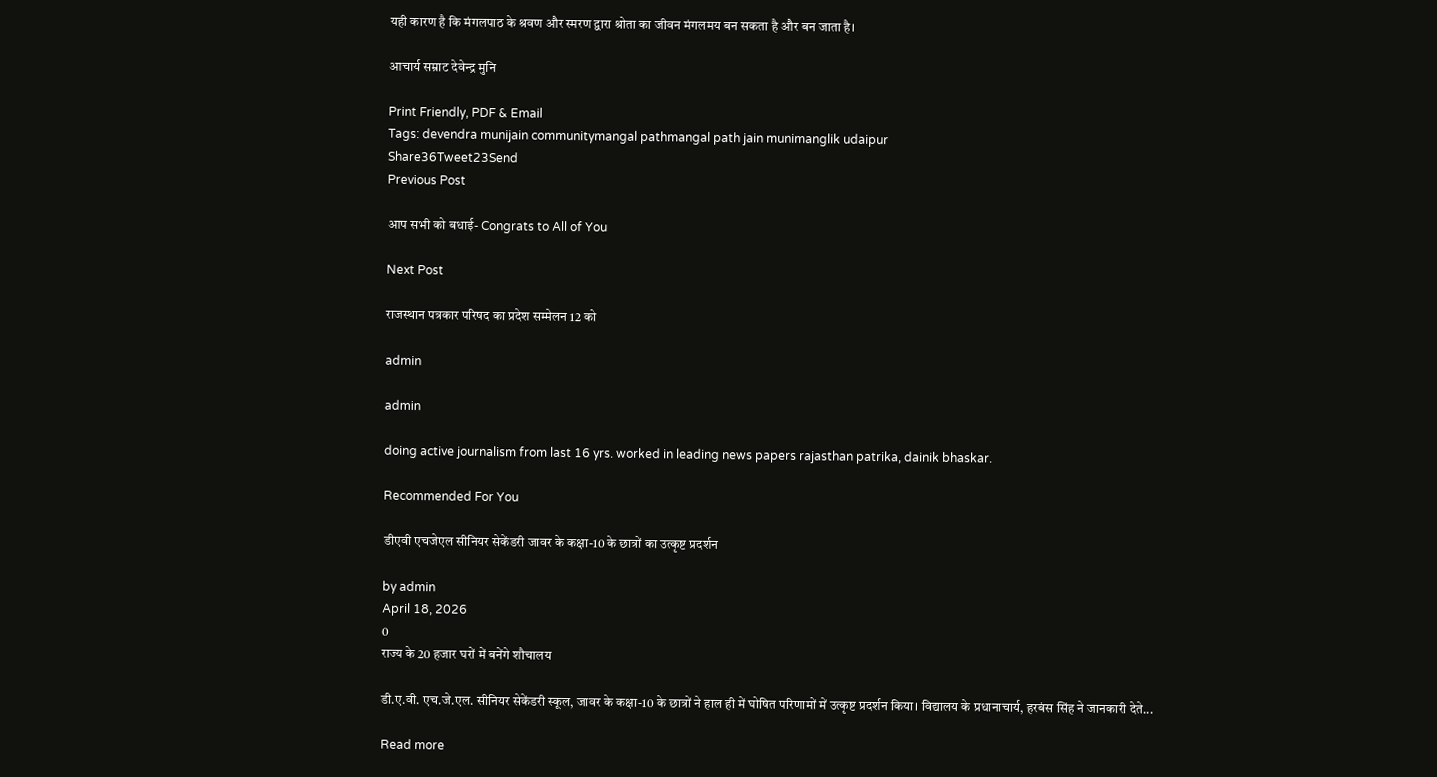यही कारण है कि मंगलपाठ के श्रवण और स्मरण द्वारा श्रोता का जीवन मंगलमय बन सकता है और बन जाता है।

आचार्य सम्राट देवेन्द्र मुनि

Print Friendly, PDF & Email
Tags: devendra munijain communitymangal pathmangal path jain munimanglik udaipur
Share36Tweet23Send
Previous Post

आप सभी को बधाई- Congrats to All of You

Next Post

राजस्थान पत्रकार परिषद का प्रदेश सम्मेलन 12 को

admin

admin

doing active journalism from last 16 yrs. worked in leading news papers rajasthan patrika, dainik bhaskar.

Recommended For You

डीएवी एचजेएल सीनियर सेकेंडरी जावर के कक्षा-10 के छात्रों का उत्कृष्ट प्रदर्शन

by admin
April 18, 2026
0
राज्य के 20 हजार घरों में बनेंगे शौचालय

डी.ए.वी. एच.जे.एल. सीनियर सेकेंडरी स्कूल, जावर के कक्षा-10 के छात्रों ने हाल ही में घोषित परिणामों में उत्कृष्ट प्रदर्शन किया। विद्यालय के प्रधानाचार्य, हरबंस सिंह ने जानकारी देते...

Read more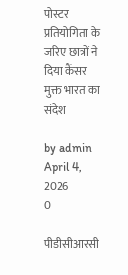पोस्टर प्रतियोगिता के जरिए छात्रों ने दिया कैंसर मुक्त भारत का संदेश

by admin
April 4, 2026
0

पीडीसीआरसी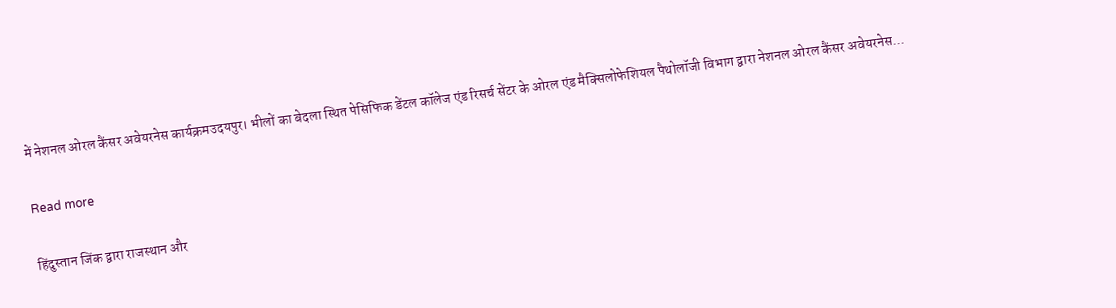में नेशनल ओरल कैंसर अवेयरनेस कार्यक्रमउदयपुर। भीलों का बेदला स्थित पेसिफिक डेंटल कॉलेज एंड रिसर्च सेंटर के ओरल एंड मैक्सिलोफेशियल पैथोलॉजी विभाग द्वारा नेशनल ओरल कैंसर अवेयरनेस...

Read more

हिंदुस्तान जिंक द्वारा राजस्थान और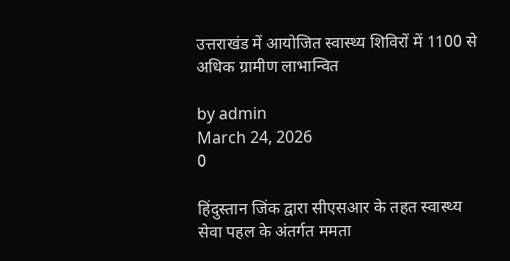उत्तराखंड में आयोजित स्वास्थ्य शिविरों में 1100 से अधिक ग्रामीण लाभान्वित

by admin
March 24, 2026
0

हिंदुस्तान जिंक द्वारा सीएसआर के तहत स्वास्थ्य सेवा पहल के अंतर्गत ममता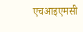एचआइएमसी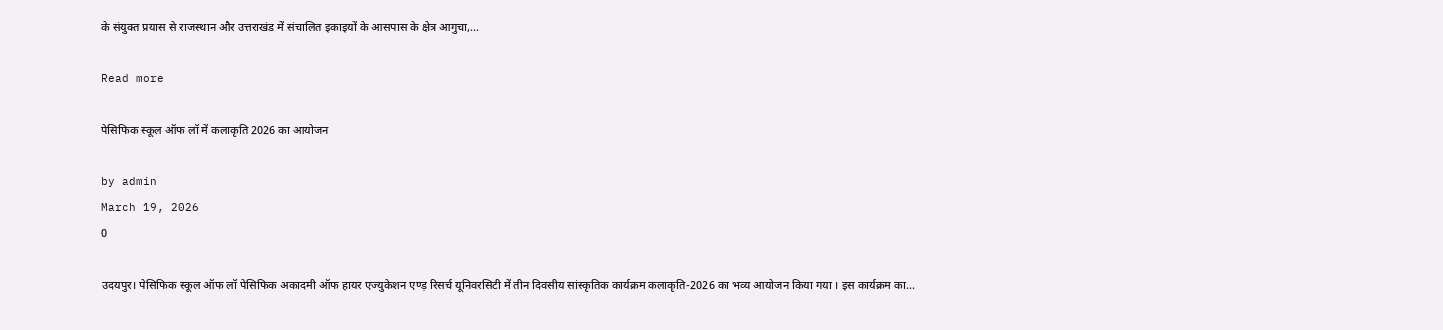के संयुक्त प्रयास से राजस्थान और उत्तराखंड में संचालित इकाइयों के आसपास के क्षेत्र आगुचा,...

Read more

पेसिफिक स्कूल ऑफ लॉ में कलाकृति 2026 का आयोजन

by admin
March 19, 2026
0

उदयपुर। पेसिफिक स्कूल ऑफ लॉ पेसिफिक अकादमी ऑफ हायर एज्युकेशन एण्ड़ रिसर्च यूनिवरसिटी में तीन दिवसीय सांस्कृतिक कार्यक्रम कलाकृति-2026 का भव्य आयोजन किया गया । इस कार्यक्रम का...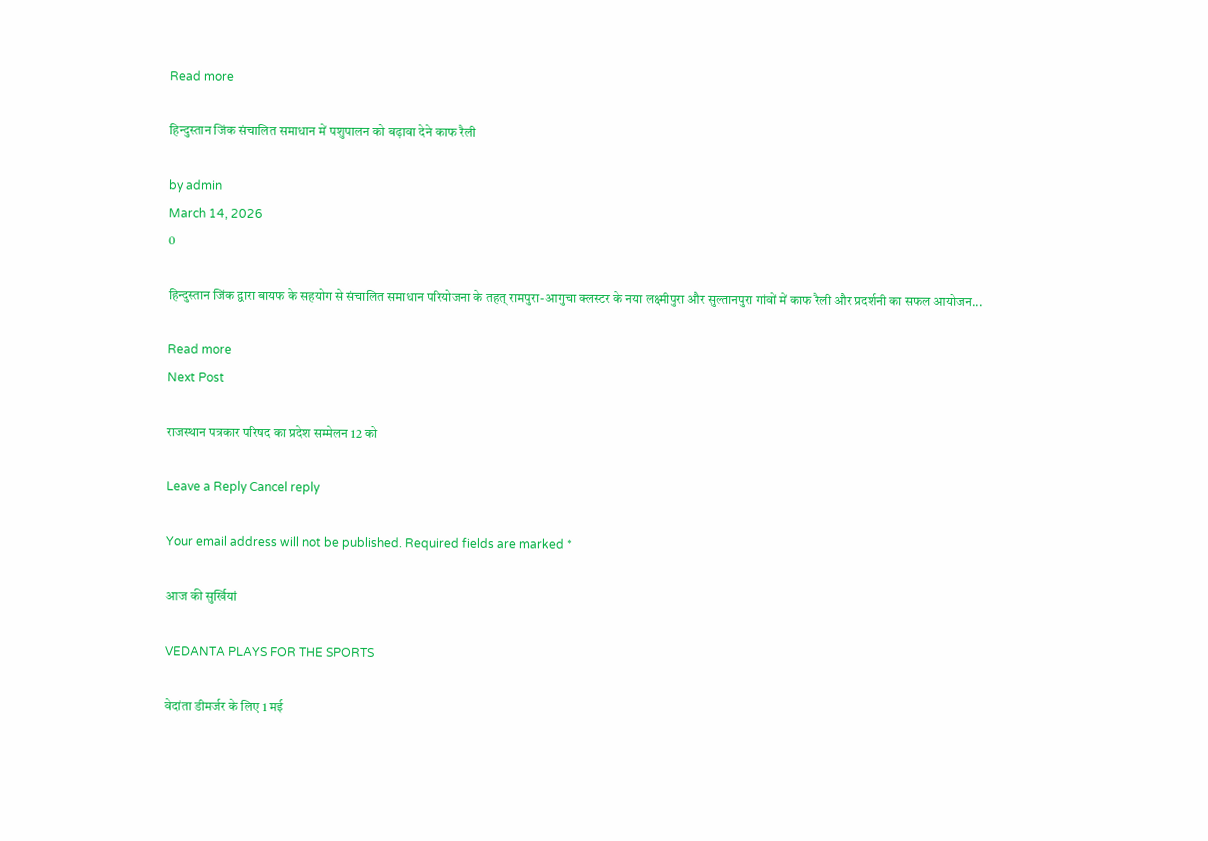Read more

हिन्दुस्तान जिंक संचालित समाधान में पशुपालन को बढ़ावा देने काफ रैली

by admin
March 14, 2026
0

हिन्दुस्तान जिंक द्वारा बायफ के सहयोग से संचालित समाधान परियोजना के तहत् रामपुरा-आगुचा क्लस्टर के नया लक्ष्मीपुरा और सुल्तानपुरा गांवों में काफ रैली और प्रदर्शनी का सफल आयोजन...

Read more
Next Post

राजस्थान पत्रकार परिषद का प्रदेश सम्मेलन 12 को

Leave a Reply Cancel reply

Your email address will not be published. Required fields are marked *

आज की सुर्खियां

VEDANTA PLAYS FOR THE SPORTS

वेदांता डीमर्जर के लिए 1 मई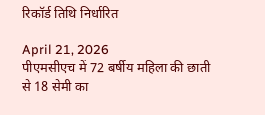रिकॉर्ड तिथि निर्धारित

April 21, 2026
पीएमसीएच में 72 बर्षीय महिला की छाती से 18 सेमी का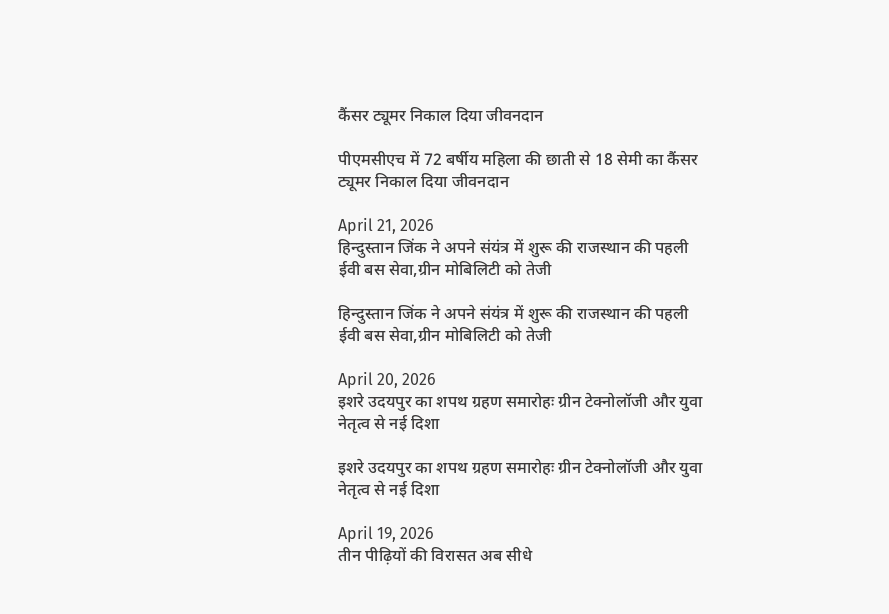कैंसर ट्यूमर निकाल दिया जीवनदान

पीएमसीएच में 72 बर्षीय महिला की छाती से 18 सेमी का कैंसर ट्यूमर निकाल दिया जीवनदान

April 21, 2026
हिन्दुस्तान जिंक ने अपने संयंत्र में शुरू की राजस्थान की पहली ईवी बस सेवा,ग्रीन मोबिलिटी को तेजी

हिन्दुस्तान जिंक ने अपने संयंत्र में शुरू की राजस्थान की पहली ईवी बस सेवा,ग्रीन मोबिलिटी को तेजी

April 20, 2026
इशरे उदयपुर का शपथ ग्रहण समारोहः ग्रीन टेक्नोलॉजी और युवा नेतृत्व से नई दिशा

इशरे उदयपुर का शपथ ग्रहण समारोहः ग्रीन टेक्नोलॉजी और युवा नेतृत्व से नई दिशा

April 19, 2026
तीन पीढ़ियों की विरासत अब सीधे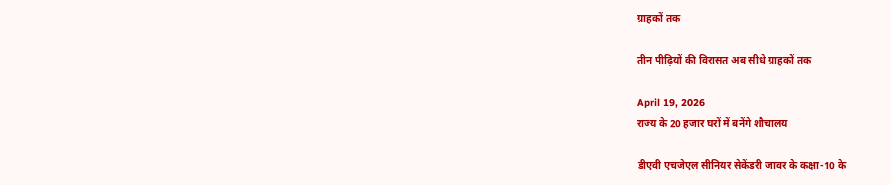ग्राहकों तक

तीन पीढ़ियों की विरासत अब सीधे ग्राहकों तक

April 19, 2026
राज्य के 20 हजार घरों में बनेंगे शौचालय

डीएवी एचजेएल सीनियर सेकेंडरी जावर के कक्षा-10 के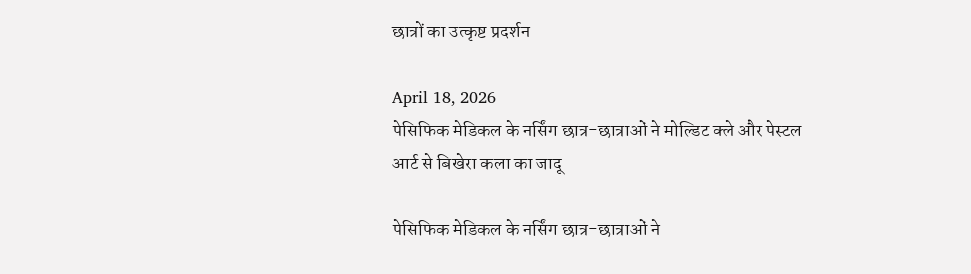छात्रों का उत्कृष्ट प्रदर्शन

April 18, 2026
पेसिफिक मेडिकल के नर्सिंग छात्र-छात्राओं ने मोल्डिट क्ले और पेस्टल आर्ट से बिखेरा कला का जादू

पेसिफिक मेडिकल के नर्सिंग छात्र-छात्राओं ने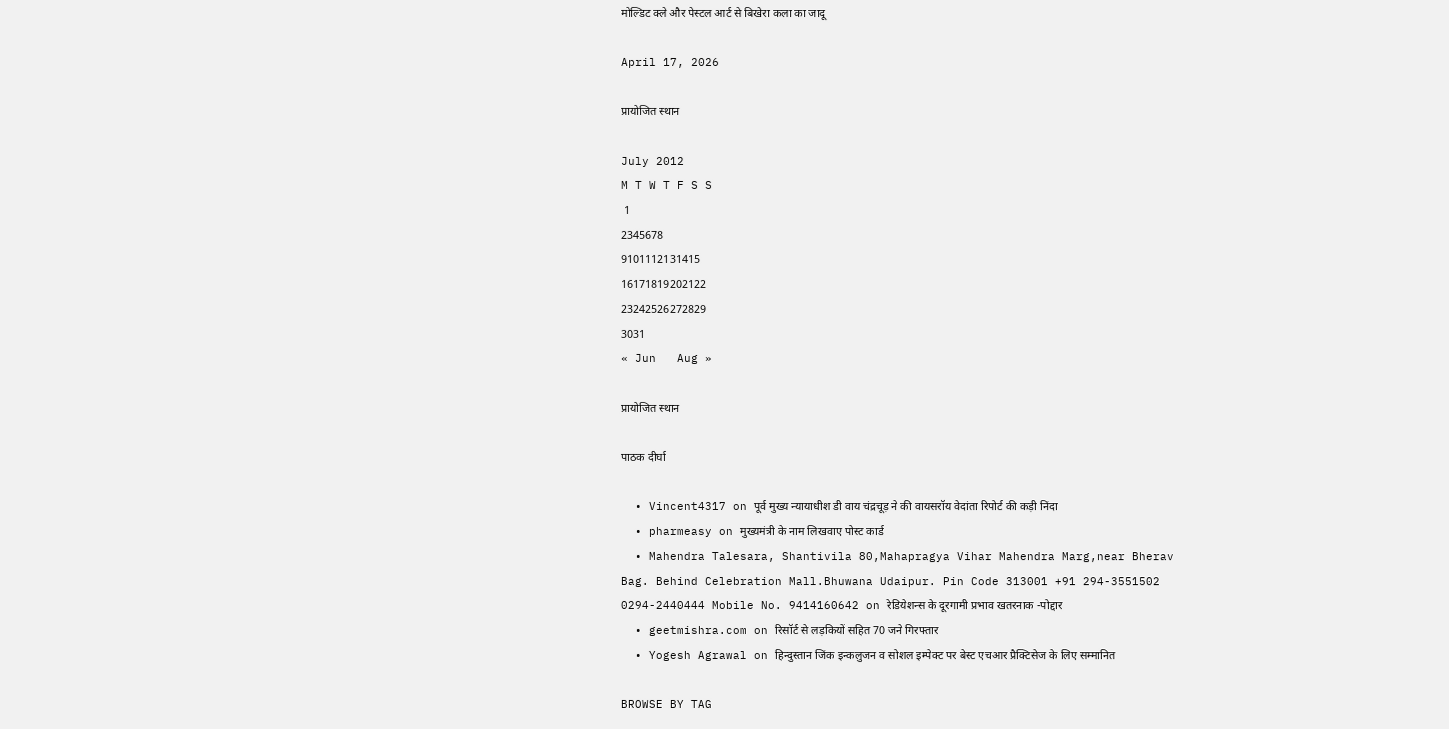मोल्डिट क्ले और पेस्टल आर्ट से बिखेरा कला का जादू

April 17, 2026

प्रायोजित स्‍थान

July 2012
M T W T F S S
 1
2345678
9101112131415
16171819202122
23242526272829
3031
« Jun   Aug »

प्रायोजित स्‍थान

पाठक दीर्घा

  • Vincent4317 on पूर्व मुख्य न्यायाधीश डी वाय चंद्रचूड़ ने की वायसरॉय वेदांता रिपोर्ट की कड़ी निंदा
  • pharmeasy on मुख्यमंत्री के नाम लिखवाए पोस्ट कार्ड
  • Mahendra Talesara, Shantivila 80,Mahapragya Vihar Mahendra Marg,near Bherav Bag. Behind Celebration Mall.Bhuwana Udaipur. Pin Code 313001 +91 294-3551502 0294-2440444 Mobile No. 9414160642 on रेडियेशन्स के दूरगामी प्रभाव खतरनाक -पोद्दार
  • geetmishra.com on रिसॉर्ट से लड़कियों सहित 70 जने गिरफ्तार
  • Yogesh Agrawal on हिन्दुस्तान जिंक इन्कलुजन व सोशल इम्पेक्ट पर बेस्ट एचआर प्रैक्टिसेज के लिए सम्मानित

BROWSE BY TAG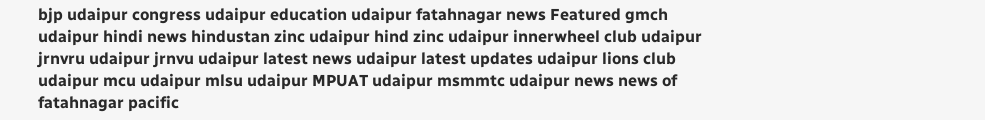bjp udaipur congress udaipur education udaipur fatahnagar news Featured gmch udaipur hindi news hindustan zinc udaipur hind zinc udaipur innerwheel club udaipur jrnvru udaipur jrnvu udaipur latest news udaipur latest updates udaipur lions club udaipur mcu udaipur mlsu udaipur MPUAT udaipur msmmtc udaipur news news of fatahnagar pacific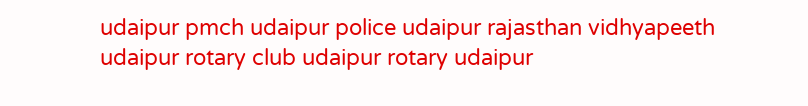udaipur pmch udaipur police udaipur rajasthan vidhyapeeth udaipur rotary club udaipur rotary udaipur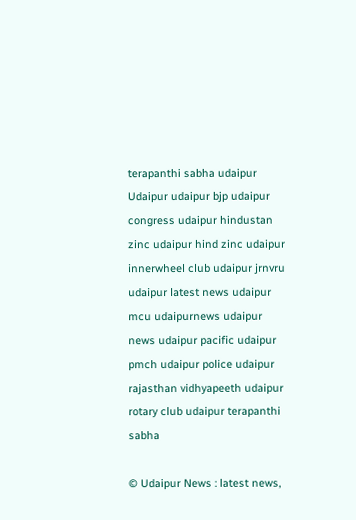terapanthi sabha udaipur Udaipur udaipur bjp udaipur congress udaipur hindustan zinc udaipur hind zinc udaipur innerwheel club udaipur jrnvru udaipur latest news udaipur mcu udaipurnews udaipur news udaipur pacific udaipur pmch udaipur police udaipur rajasthan vidhyapeeth udaipur rotary club udaipur terapanthi sabha

© Udaipur News : latest news,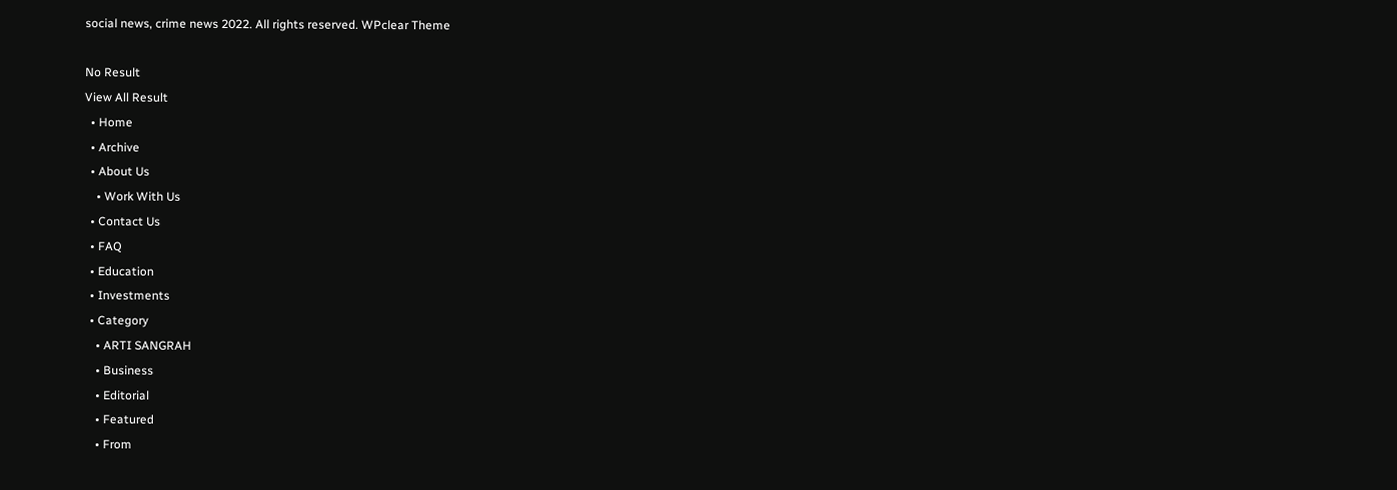social news, crime news 2022. All rights reserved. WPclear Theme

No Result
View All Result
  • Home
  • Archive
  • About Us
    • Work With Us
  • Contact Us
  • FAQ
  • Education
  • Investments
  • Category
    • ARTI SANGRAH
    • Business
    • Editorial
    • Featured
    • From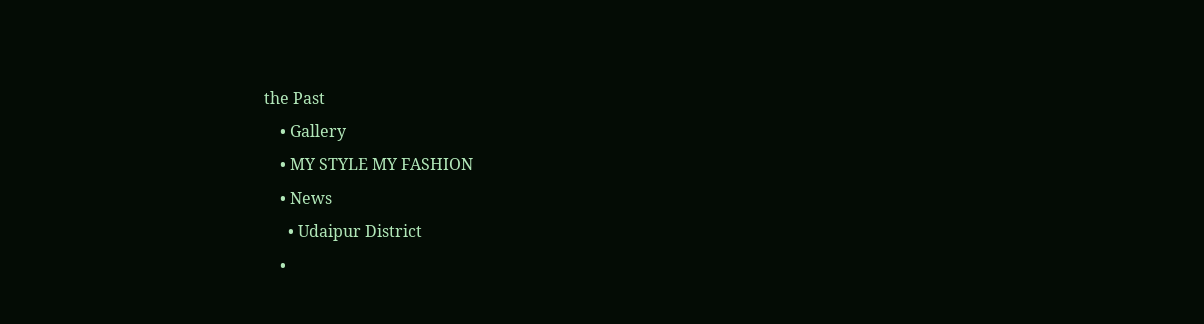the Past
    • Gallery
    • MY STYLE MY FASHION
    • News
      • Udaipur District
    •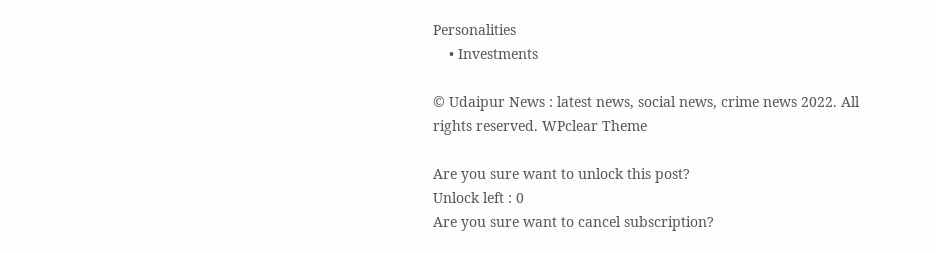Personalities
    • Investments

© Udaipur News : latest news, social news, crime news 2022. All rights reserved. WPclear Theme

Are you sure want to unlock this post?
Unlock left : 0
Are you sure want to cancel subscription?